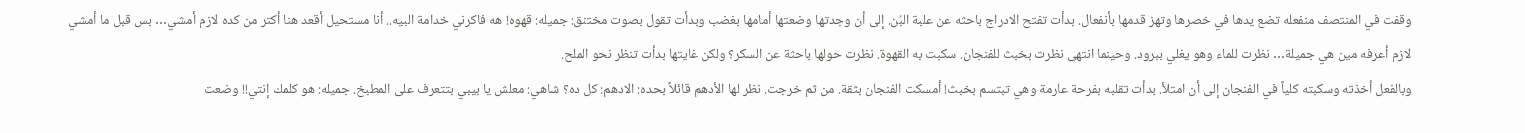وقفت في المنتصف منفعله تضع يدها في خصرها وتهز قدمها بأنفعال. بدأت تفتح الادراج باحثه عن علبة البُن. إلى أن وجدتها وضعتها أمامها بغضب وبدأت تقول بصوت مختنق: جميله: قهوه! هه فاكرني خدامة البيه.. أنا مستحيل أقعد هنا أكتر من كده لازم أمشي… بس قبل ما أمشي لازم أعرفه مين هي جميلة… نظرت للماء وهو يغلي ببرود. وحينما انتهى نظرت بخبث للفنجان. سكبت به القهوة. نظرت حولها باحثة عن السكر؟ ولكن غايتها بدأت تنظر نحو الملح.
وبالفعل أخذته وسكبته كلياً في الفنجان إلى أن امتلأ. بدأت تقلبه بفرحة عارمة وهي تبتسم بخبث! أمسكت الفنجان بثقة. من ثم خرجت. نظر لها الأدهم قائلاً بحده: الادهم: كل ده؟ شاهي: معلش يا بيبي بتتعرف على المطبخ. جميله: هو كلمك إنتي!! وضعت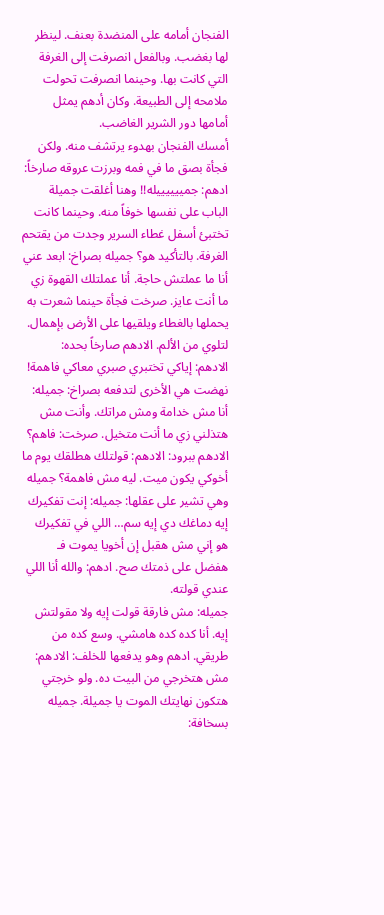الفنجان أمامه على المنضدة بعنف. لينظر لها بغضب. وبالفعل انصرفت إلى الغرفة التي كانت بها. وحينما انصرفت تحولت ملامحه إلى الطبيعة. وكان أدهم يمثل أمامها دور الشرير الغاضب.
أمسك الفنجان بهدوء يرتشف منه. ولكن فجأة بصق ما في فمه وبرزت عروقه صارخاً: ادهم: جمييييييله!! وهنا أغلقت جميلة الباب على نفسها خوفاً منه. وحينما كانت تختبئ أسفل غطاء السرير وجدت من يقتحم الغرفة. بالتأكيد هو؟ جميله بصراخ: ابعد عني أنا ما عملتش حاجة. أنا عملتلك القهوة زي ما أنت عايز. صرخت فجأة حينما شعرت به يحملها بالغطاء ويلقيها على الأرض بإهمال. لتلوي من الألم. الادهم صارخاً بحده:
الادهم: إياكي تختبري صبري معاكي فاهمة! نهضت هي الأخرى لتدفعه بصراخ: جميله: أنا مش خدامة ومش مراتك. وأنت مش هتذلني زي ما أنت متخيل. صرخت: فاهم؟ الادهم ببرود: الادهم: قولتلك هطلقك يوم ما أخوكي يكون ميت. ليه مش فاهمة؟ جميله وهي تشير على عقلها: جميله: إنت تفكيرك إيه دماغك دي إيه سم… اللي في تفكيرك هو إني مش هقبل إن أخويا يموت فـ هفضل على ذمتك صح. ادهم: والله أنا اللي عندي قولته.
جميله: مش فارقة قولت إيه ولا مقولتش إيه. أنا كده كده هامشي. وسع كده من طريقي. ادهم وهو يدفعها للخلف: الادهم: مش هتخرجي من البيت ده. ولو خرجتي هتكون نهايتك الموت يا جميلة. جميله بسخافة: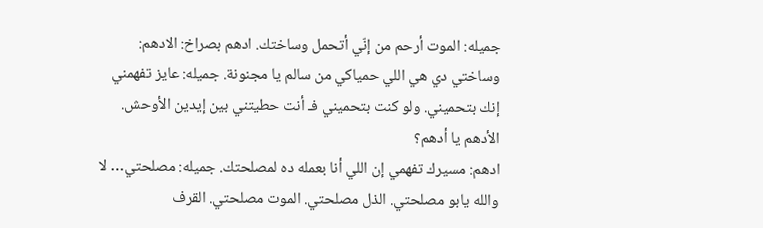جميله: الموت أرحم من إنّي أتحمل وساختك. ادهم بصراخ: الادهم: وساختي دي هي اللي حمياكي من سالم يا مجنونة. جميله: عايز تفهمني إنك بتحميني. ولو كنت بتحميني فـ أنت حطيتني بين إيدين الأوحش. الأدهم يا أدهم؟
ادهم: مسيرك تفهمي إن اللي أنا بعمله ده لمصلحتك. جميله: مصلحتي… لا والله يابو مصلحتي. الذل مصلحتي. الموت مصلحتي. القرف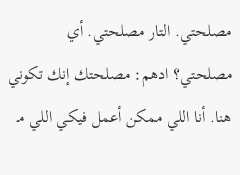مصلحتي. التار مصلحتي. أي مصلحتي؟ ادهم: مصلحتك إنك تكوني هنا. أنا اللي ممكن أعمل فيكي اللي مـ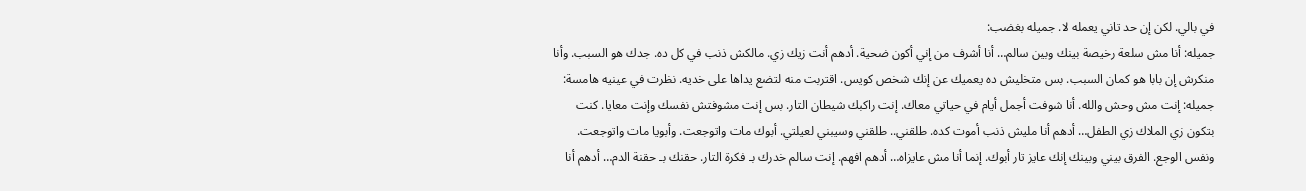في بالي. لكن إن حد تاني يعمله لا. جميله بغضب:
جميله: أنا مش سلعة رخيصة بينك وبين سالم… أنا أشرف من إني أكون ضحية. أدهم أنت زيك زي. مالكش ذنب في كل ده. جدك هو السبب. وأنا منكرش إن بابا هو كمان السبب. بس متخليش ده يعميك عن إنك شخص كويس. اقتربت منه لتضع يداها على خديه. نظرت في عينيه هامسة:
جميله: إنت مش وحش والله. أنا شوفت أجمل أيام في حياتي معاك. إنت راكبك شيطان التار. بس إنت مشوفتش نفسك وإنت معايا. كنت بتكون زي الملاك زي الطفل… أدهم أنا مليش ذنب أموت كده. طلقني.. طلقني وسيبني لعيلتي. أبوك مات واتوجعت. وأبويا مات واتوجعت. ونفس الوجع. الفرق بيني وبينك إنك عايز تار أبوك. إنما أنا مش عايزاه… أدهم افهم. إنت سالم خدرك بـ فكرة التار. حقنك بـ حقنة الدم… أدهم أنا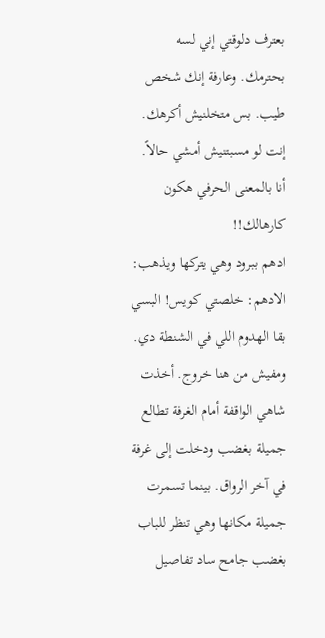بعترف دلوقتي إني لسه بحترمك. وعارفة إنك شخص طيب. بس متخلنيش أكرهك. إنت لو مسبتنيش أمشي حالاً. أنا بالمعنى الحرفي هكون كارهالك!!
ادهم ببرود وهي يتركها ويذهب: الادهم: خلصتي كويس! البسي بقا الهدوم اللي في الشنطة دي. ومفيش من هنا خروج. أخذت شاهي الواقفة أمام الغرفة تطالع جميلة بغضب ودخلت إلى غرفة في آخر الرواق. بينما تسمرت جميلة مكانها وهي تنظر للباب بغضب جامح ساد تفاصيل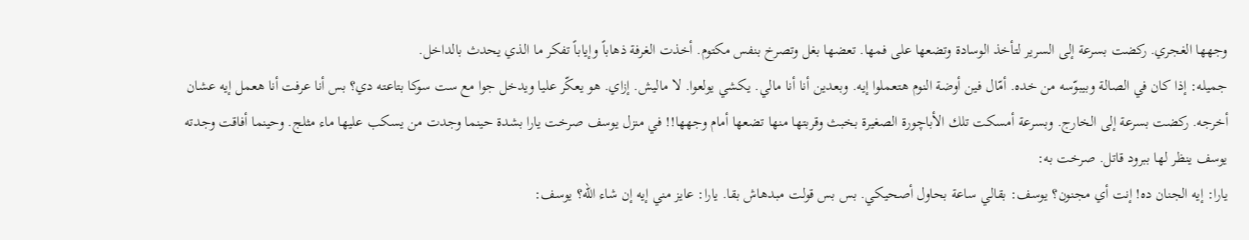وجهها الغجري. ركضت بسرعة إلى السرير لتأخذ الوسادة وتضعها على فمها. تعضها بغل وتصرخ بنفس مكتوم. أخذت الغرفة ذهاباً وإياباً تفكر ما الذي يحدث بالداخل.
جميله: إذا كان في الصالة وبيبوّسه من خده. أمّال فين أوضة النوم هتعملوا إيه. وبعدين أنا أنا مالي. يكشي يولعوا. لا ماليش. إزاي. هو يعكّر عليا ويدخل جوا مع ست سوكا بتاعته دي؟ بس أنا عرفت أنا هعمل إيه عشان أخرجه. ركضت بسرعة إلى الخارج. وبسرعة أمسكت تلك الأباچورة الصغيرة بخبث وقربتها منها تضعها أمام وجهها!! في منزل يوسف صرخت يارا بشدة حينما وجدت من يسكب عليها ماء مثلج. وحينما أفاقت وجدته يوسف ينظر لها ببرود قاتل. صرخت به:
يارا: إيه الجنان ده! إنت أي مجنون؟ يوسف: بقالي ساعة بحاول أصحيكي. بس بس قولت مبدهاش بقا. يارا: عايز مني إيه إن شاء الله؟ يوسف: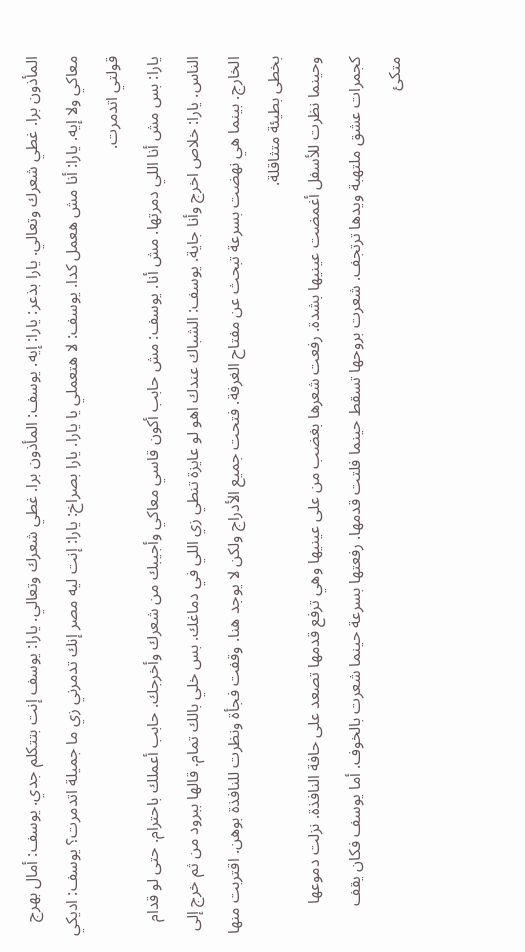المأذون برا. غطي شعرك وتعالي. يارا بذعر: يارا: إيه. يوسف: المأذون برا. غطي شعرك وتعالي. يارا: يوسف إنت بتتكلم جدي. يوسف: أمال بهرج معاكي ولا إيه. يارا: أنا مش هعمل كدا. يوسف: لا هتعملي يا يارا. يارا بصراخ: يارا: إنت ليه مصر إنك تدمرني زي ما جميلة اتدمرت؟ يوسف: اديكي قولتي اتدمرت.
يارا: بس مش أنا اللي دمرتها. مش أنا. يوسف: مش حابب أكون قاسي معاكي وأجيبك من شعرك وأخرجك. حابب أعملك باحترام. حتى لو قدام الناس. يارا: خلاص اخرج وأنا جاية. يوسف: الشباك عندك اهو لو عايزة تنطي زي اللي في دماغك. بس خلي بالك تمام. قالها ببرود من ثم خرج إلى الخارج. بينما هي نهضت بسرعة تبحث عن مفتاح الغرفة. فتحت جميع الأدراج ولكن لا يوجد هنا. وقفت فجأة ونظرت للنافذة بوهن. اقتربت منها بخطى بطيئة متثاقلة.
وحينما نظرت للأسفل أغمضت عينيها بشدة. رفعت شعرها بغضب من على عينيها وهي ترفع قدمها تصعد على حافة النافذة. نزلت دموعها كجمرات عشق ملتهبة ويدها ترتجف. شعرت بروحها تسقط حينما فلتت قدمها. رفعتها بسرعة حينما شعرت بالخوف. أما يوسف فكان يقف متكئ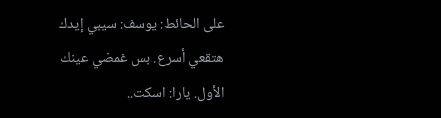على الحائط: يوسف: سيبي إيدك هتقعي أسرع. بس غمضي عينك الأول. يارا: اسكت..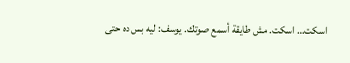اسكت… اسكت. مش طايقة أسمع صوتك. يوسف: ليه بس ده حتى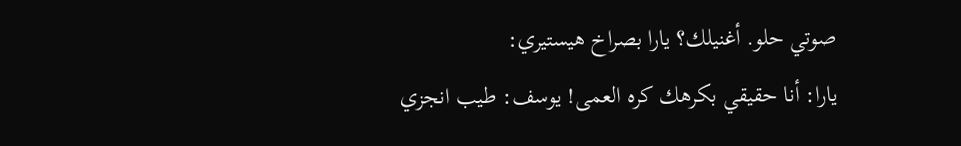صوتي حلو. أغنيلك؟ يارا بصراخ هيستيري:
يارا: أنا حقيقي بكرهك كره العمى! يوسف: طيب انجزي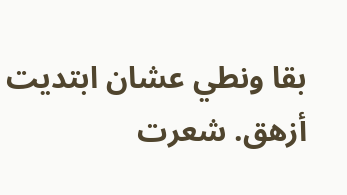بقا ونطي عشان ابتديت أزهق. شعرت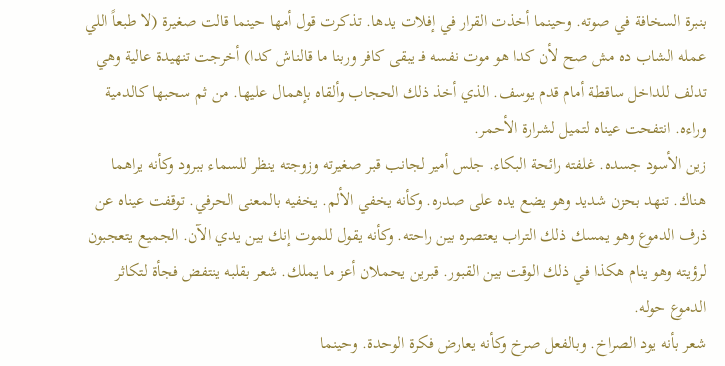بنبرة السخافة في صوته. وحينما أخذت القرار في إفلات يدها. تذكرت قول أمها حينما قالت صغيرة (لا طبعاً اللي عمله الشاب ده مش صح لأن كدا هو موت نفسه فـ يبقى كافر وربنا ما قالناش كدا) أخرجت تنهيدة عالية وهي تدلف للداخل ساقطة أمام قدم يوسف. الذي أخذ ذلك الحجاب وألقاه بإهمال عليها. من ثم سحبها كالدمية وراءه. انتفحت عيناه لتميل لشرارة الأحمر.
زين الأسود جسده. غلفته رائحة البكاء. جلس أمير لجانب قبر صغيرته وزوجته ينظر للسماء ببرود وكأنه يراهما هناك. تنهد بحزن شديد وهو يضع يده على صدره. وكأنه يخفي الألم. يخفيه بالمعنى الحرفي. توقفت عيناه عن ذرف الدموع وهو يمسك ذلك التراب يعتصره بين راحته. وكأنه يقول للموت إنك بين يدي الآن. الجميع يتعجبون لرؤيته وهو ينام هكذا في ذلك الوقت بين القبور. قبرين يحملان أعز ما يملك. شعر بقلبه ينتفض فجأة لتكاثر الدموع حوله.
شعر بأنه يود الصراخ. وبالفعل صرخ وكأنه يعارض فكرة الوحدة. وحينما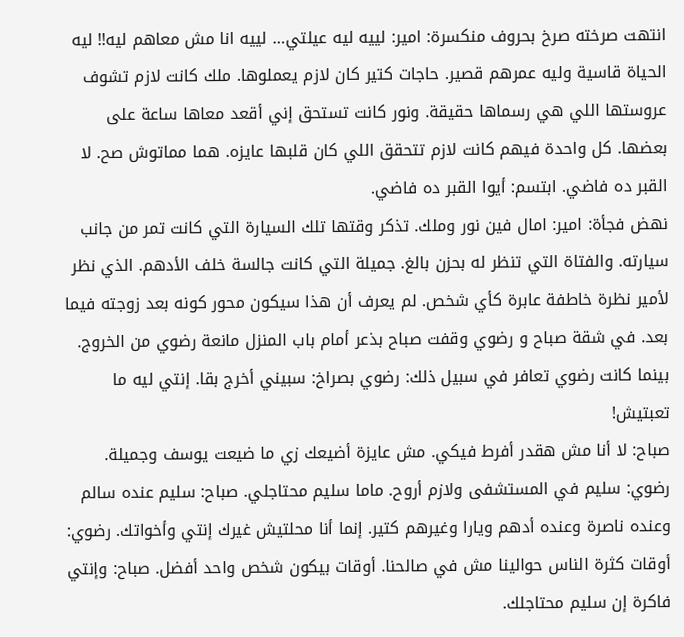انتهت صرخته صرخ بحروف منكسرة: امير: لييه ليه عيلتي… لييه انا مش معاهم ليه!! ليه الحياة قاسية وليه عمرهم قصير. حاجات كتير كان لازم يعملوها. ملك كانت لازم تشوف عروستها اللي هي رسماها حقيقة. ونور كانت تستحق إني أقعد معاها ساعة على بعضها. كل واحدة فيهم كانت لازم تتحقق اللي كان قلبها عايزه. هما مماتوش صح. لا القبر ده فاضي. ابتسم: أيوا القبر ده فاضي.
نهض فجأة: امير: امال فين نور وملك. تذكر وقتها تلك السيارة التي كانت تمر من جانب سيارته. والفتاة التي تنظر له بحزن بالغ. جميلة التي كانت جالسة خلف الأدهم. الذي نظر لأمير نظرة خاطفة عابرة كأي شخص. لم يعرف أن هذا سيكون محور كونه بعد زوجته فيما بعد. في شقة صباح و رضوي وقفت صباح بذعر أمام باب المنزل مانعة رضوي من الخروج. بينما كانت رضوي تعافر في سبيل ذلك: رضوي بصراخ: سبيني أخرج بقا. إنتي ليه ما تعبتيش!
صباح: لا أنا مش هقدر أفرط فيكي. مش عايزة أضيعك زي ما ضيعت يوسف وجميلة. رضوي: سليم في المستشفى ولازم أروح. ماما سليم محتاجلي. صباح: سليم عنده سالم وعنده ناصرة وعنده أدهم ويارا وغيرهم كتير. إنما أنا محلتيش غيرك إنتي وأخواتك. رضوي: أوقات كثرة الناس حوالينا مش في صالحنا. أوقات بيكون شخص واحد أفضل. صباح: وإنتي فاكرة إن سليم محتاجلك.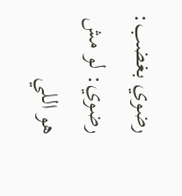رضوي بغضب: رضوي: لو مش هو اللي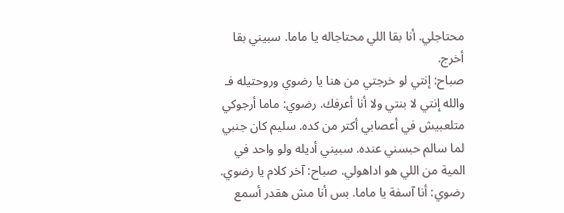محتاجلي. أنا بقا اللي محتاجاله يا ماما. سبيني بقا أخرج.
صباح: إنتي لو خرجتي من هنا يا رضوي وروحتيله فـ والله إنتي لا بنتي ولا أنا أعرفك. رضوي: ماما أرجوكي متلعبيش في أعصابي أكتر من كده. سليم كان جنبي لما سالم حبسني عنده. سبيني أديله ولو واحد في المية من اللي هو اداهولي. صباح: آخر كلام يا رضوي. رضوي: أنا آسفة يا ماما. بس أنا مش هقدر أسمع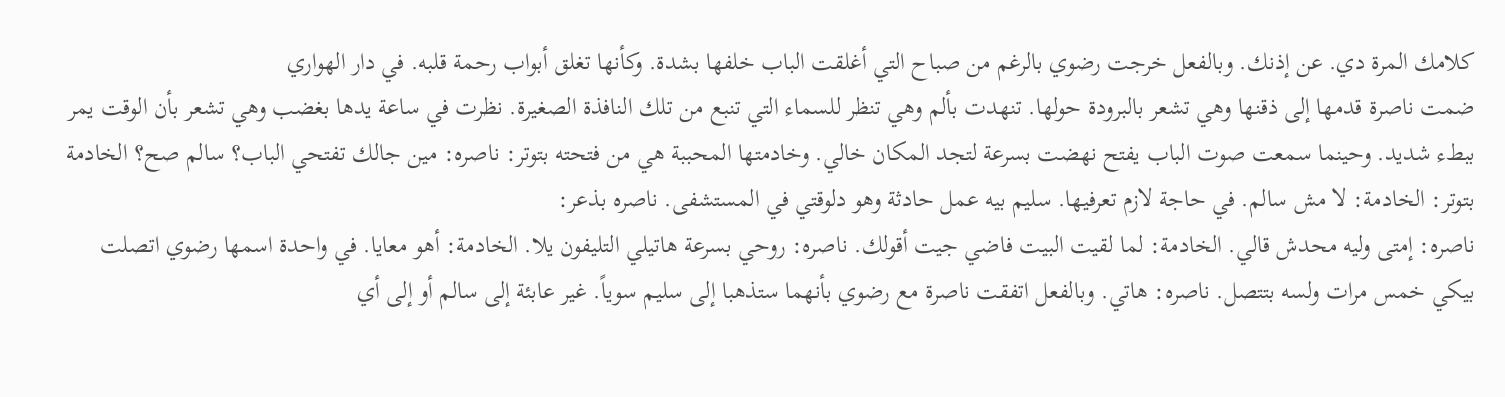كلامك المرة دي. عن إذنك. وبالفعل خرجت رضوي بالرغم من صباح التي أغلقت الباب خلفها بشدة. وكأنها تغلق أبواب رحمة قلبه. في دار الهواري
ضمت ناصرة قدمها إلى ذقنها وهي تشعر بالبرودة حولها. تنهدت بألم وهي تنظر للسماء التي تنبع من تلك النافذة الصغيرة. نظرت في ساعة يدها بغضب وهي تشعر بأن الوقت يمر ببطء شديد. وحينما سمعت صوت الباب يفتح نهضت بسرعة لتجد المكان خالي. وخادمتها المحببة هي من فتحته بتوتر: ناصره: مين جالك تفتحي الباب؟ سالم صح؟ الخادمة بتوتر: الخادمة: لا مش سالم. في حاجة لازم تعرفيها. سليم بيه عمل حادثة وهو دلوقتي في المستشفى. ناصره بذعر:
ناصره: إمتى وليه محدش قالي. الخادمة: لما لقيت البيت فاضي جيت أقولك. ناصره: روحي بسرعة هاتيلي التليفون يلا. الخادمة: أهو معايا. في واحدة اسمها رضوي اتصلت بيكي خمس مرات ولسه بتتصل. ناصره: هاتي. وبالفعل اتفقت ناصرة مع رضوي بأنهما ستذهبا إلى سليم سوياً. غير عابئة إلى سالم أو إلى أي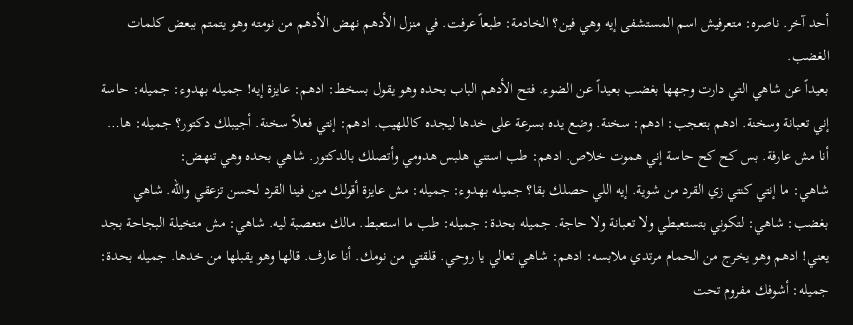أحد آخر. ناصره: متعرفيش اسم المستشفى إيه وهي فين؟ الخادمة: طبعاً عرفت. في منزل الأدهم نهض الأدهم من نومته وهو يتمتم ببعض كلمات الغضب.
بعيداً عن شاهي التي دارت وجهها بغضب بعيداً عن الضوء. فتح الأدهم الباب بحده وهو يقول بسخط: ادهم: عايزة إيه! جميله بهدوء: جميله: حاسة إني تعبانة وسخنة. ادهم بتعجب: ادهم: سخنة. وضع يده بسرعة على خدها ليجده كاللهيب. ادهم: إنتي فعلاً سخنة. أجيبلك دكتور؟ جميله: ها… أنا مش عارفة. بس كح كح حاسة إني هموت خلاص. ادهم: طب استني هلبس هدومي وأتصلك بالدكتور. شاهي بحده وهي تنهض:
شاهي: ما إنتي كنتي زي القرد من شوية. إيه اللي حصلك بقا؟ جميله بهدوء: جميله: مش عايزة أقولك مين فينا القرد لحسن تزعقي والله. شاهي بغضب: شاهي: لتكوني بتستعبطي ولا تعبانة ولا حاجة. جميله بحدة: جميله: طب ما استعبط. مالك متعصبة ليه. شاهي: مش متخيلة البجاحة بجد يعني! ادهم وهو يخرج من الحمام مرتدي ملابسه: ادهم: شاهي تعالي يا روحي. قلقتي من نومك. أنا عارف. قالها وهو يقبلها من خدها. جميله بحدة:
جميله: أشوفك مفروم تحت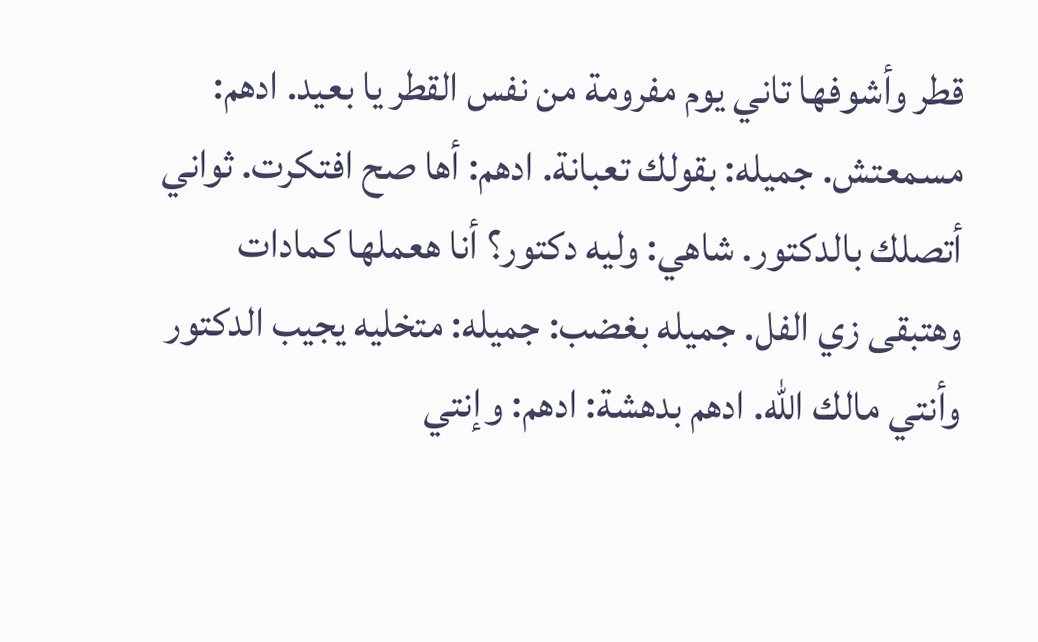قطر وأشوفها تاني يوم مفرومة من نفس القطر يا بعيد. ادهم: مسمعتش. جميله: بقولك تعبانة. ادهم: أها صح افتكرت. ثواني أتصلك بالدكتور. شاهي: وليه دكتور؟ أنا هعملها كمادات وهتبقى زي الفل. جميله بغضب: جميله: متخليه يجيب الدكتور وأنتي مالك الله. ادهم بدهشة: ادهم: وإنتي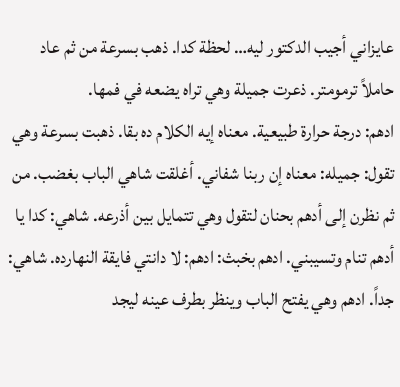عايزاني أجيب الدكتور ليه… لحظة كدا. ذهب بسرعة من ثم عاد حاملاً ترمومتر. ذعرت جميلة وهي تراه يضعه في فمها.
ادهم: درجة حرارة طبيعية. معناه إيه الكلام ده بقا. ذهبت بسرعة وهي تقول: جميله: معناه إن ربنا شفاني. أغلقت شاهي الباب بغضب. من ثم نظرن إلى أدهم بحنان لتقول وهي تتمايل بين أذرعه. شاهي: كدا يا أدهم تنام وتسيبني. ادهم بخبث: ادهم: لا دانتي فايقة النهارده. شاهي: جداً. ادهم وهي يفتح الباب وينظر بطرف عينه ليجد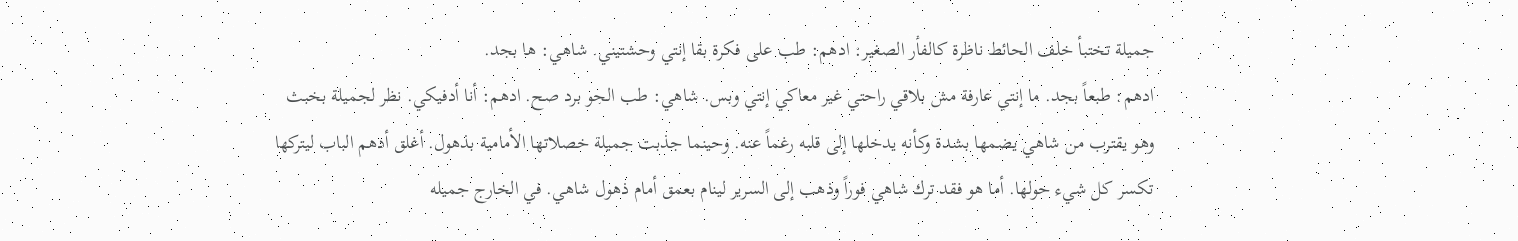جميلة تختبأ خلف الحائط ناظرة كالفأر الصغير: ادهم: طب على فكرة بقا إنتي وحشتيني. شاهي: ها بجد.
ادهم: طبعاً بجد. ما إنتي عارفة مش بلاقي راحتي غير معاكي إنتي وبس. شاهي: طب الجو برد صح. ادهم: أنا أدفيكي. نظر لجميلة بخبث وهو يقترب من شاهي يضمها بشدة وكأنه يدخلها إلى قلبه رغماً عنه. وحينما جذبت جميلة خصلاتها الأمامية بذهول. أغلق أدهم الباب ليتركها تكسر كل شيء حولها. أما هو فقد ترك شاهي فوراً وذهب إلى السرير لينام بعمق أمام ذهول شاهي. في الخارج جميله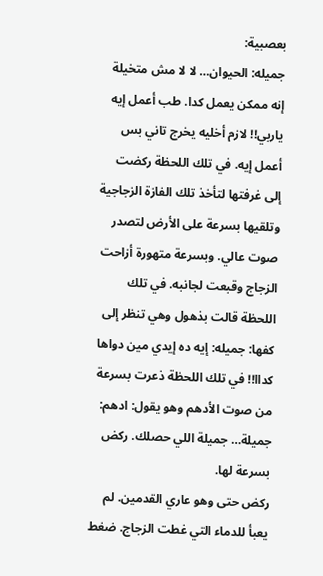بعصبية:
جميله: الحيوان… لا لا مش متخيلة إنه ممكن يعمل كدا. طب أعمل إيه ياربي!! لازم أخليه يخرج تاني بس أعمل إيه. في تلك اللحظة ركضت إلى غرفتها لتأخذ تلك الفازة الزجاجية وتلقيها بسرعة على الأرض لتصدر صوت عالي. وبسرعة متهورة أزاحت الزجاج وقبعت لجانبه. في تلك اللحظة قالت بذهول وهي تنظر إلى كفها: جميله: إيه ده إيدي مين دواها كداا!! في تلك اللحظة ذعرت بسرعة من صوت الأدهم وهو يقول: ادهم: جميلة… جميلة اللي حصلك. ركض بسرعة لها.
ركض حتى وهو عاري القدمين. لم يعبأ للدماء التي غطت الزجاج. ضغط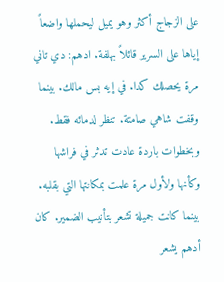على الزجاج أكثر وهو يميل ليحملها واضعاً إياها على السرير قائلاً بهلفة. ادهم: دي تاني مرة يحصلك كدا. في إيه بس مالك. بينما وقفت شاهي صامتة. تنظر لدمائه فقط. وبخطوات باردة عادت تدثر في فراشها وكأنها ولأول مرة علمت بمكانتها التي بقلبه. بينما كانت جميلة تشعر بتأنيب الضمير. كان أدهم يشعر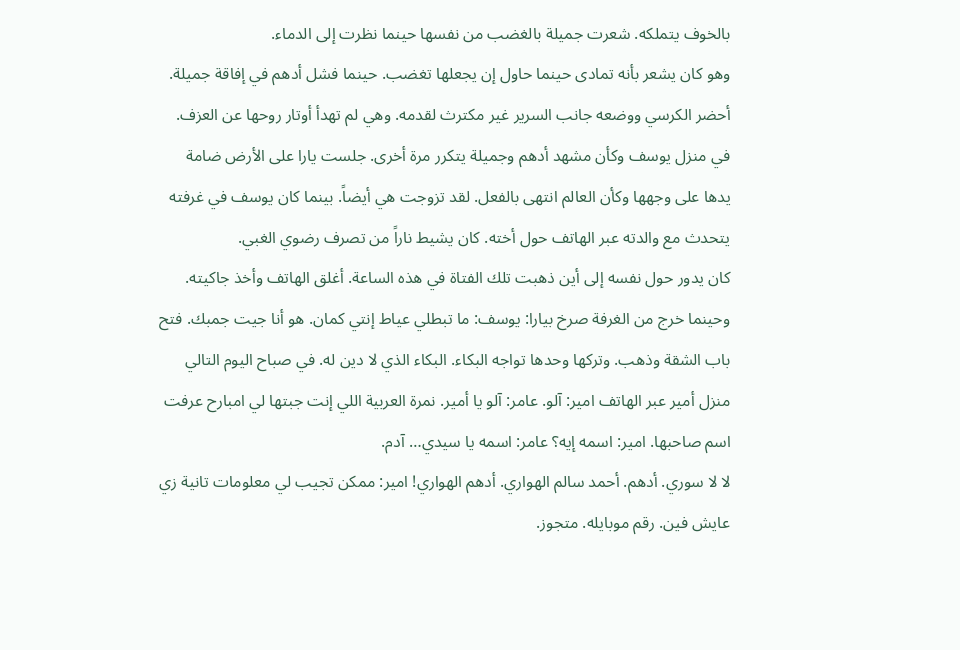بالخوف يتملكه. شعرت جميلة بالغضب من نفسها حينما نظرت إلى الدماء.
وهو كان يشعر بأنه تمادى حينما حاول إن يجعلها تغضب. حينما فشل أدهم في إفاقة جميلة. أحضر الكرسي ووضعه جانب السرير غير مكترث لقدمه. وهي لم تهدأ أوتار روحها عن العزف. في منزل يوسف وكأن مشهد أدهم وجميلة يتكرر مرة أخرى. جلست يارا على الأرض ضامة يدها على وجهها وكأن العالم انتهى بالفعل. لقد تزوجت هي أيضاً. بينما كان يوسف في غرفته يتحدث مع والدته عبر الهاتف حول أخته. كان يشيط ناراً من تصرف رضوي الغبي.
كان يدور حول نفسه إلى أين ذهبت تلك الفتاة في هذه الساعة. أغلق الهاتف وأخذ جاكيته. وحينما خرج من الغرفة صرخ بيارا: يوسف: ما تبطلي عياط إنتي كمان. هو أنا جيت جمبك. فتح باب الشقة وذهب. وتركها وحدها تواجه البكاء. البكاء الذي لا دين له. في صباح اليوم التالي منزل أمير عبر الهاتف امير: آلو. عامر: آلو يا أمير. نمرة العربية اللي إنت جبتها لي امبارح عرفت اسم صاحبها. امير: اسمه إيه؟ عامر: اسمه يا سيدي… آدم.
لا لا سوري. أدهم. أحمد سالم الهواري. أدهم الهواري! امير: ممكن تجيب لي معلومات تانية زي عايش فين. رقم موبايله. متجوز.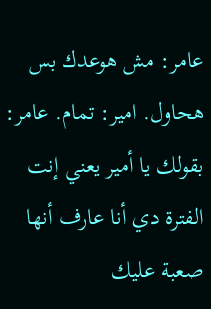عامر: مش هوعدك بس هحاول. امير: تمام. عامر: بقولك يا أمير يعني إنت الفترة دي أنا عارف أنها صعبة عليك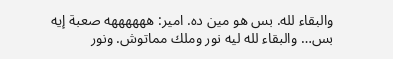والبقاء لله. بس هو مين ده. امير: ههههههه صعبة إيه بس… والبقاء لله ليه نور وملك مماتوش. ونور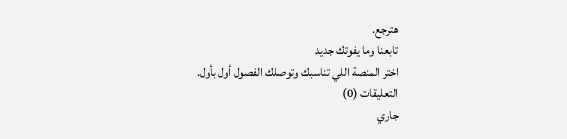هترجع.
تابعنا وما يفوتك جديد
اختر المنصة اللي تناسبك وتوصلك الفصول أول بأول.
التعليقات (0)
جاري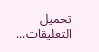تحميل التعليقات...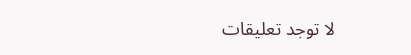لا توجد تعليقات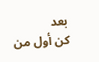بعد
كن أول من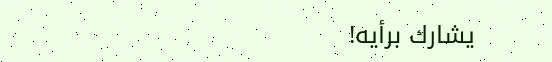يشارك برأيه!